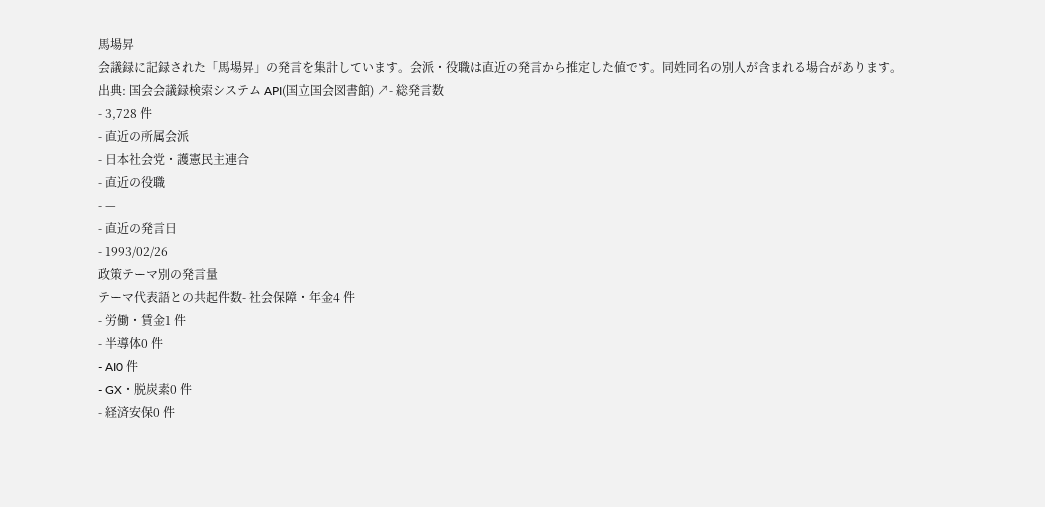馬場昇
会議録に記録された「馬場昇」の発言を集計しています。会派・役職は直近の発言から推定した値です。同姓同名の別人が含まれる場合があります。
出典: 国会会議録検索システム API(国立国会図書館) ↗- 総発言数
- 3,728 件
- 直近の所属会派
- 日本社会党・護憲民主連合
- 直近の役職
- —
- 直近の発言日
- 1993/02/26
政策テーマ別の発言量
テーマ代表語との共起件数- 社会保障・年金4 件
- 労働・賃金1 件
- 半導体0 件
- AI0 件
- GX・脱炭素0 件
- 経済安保0 件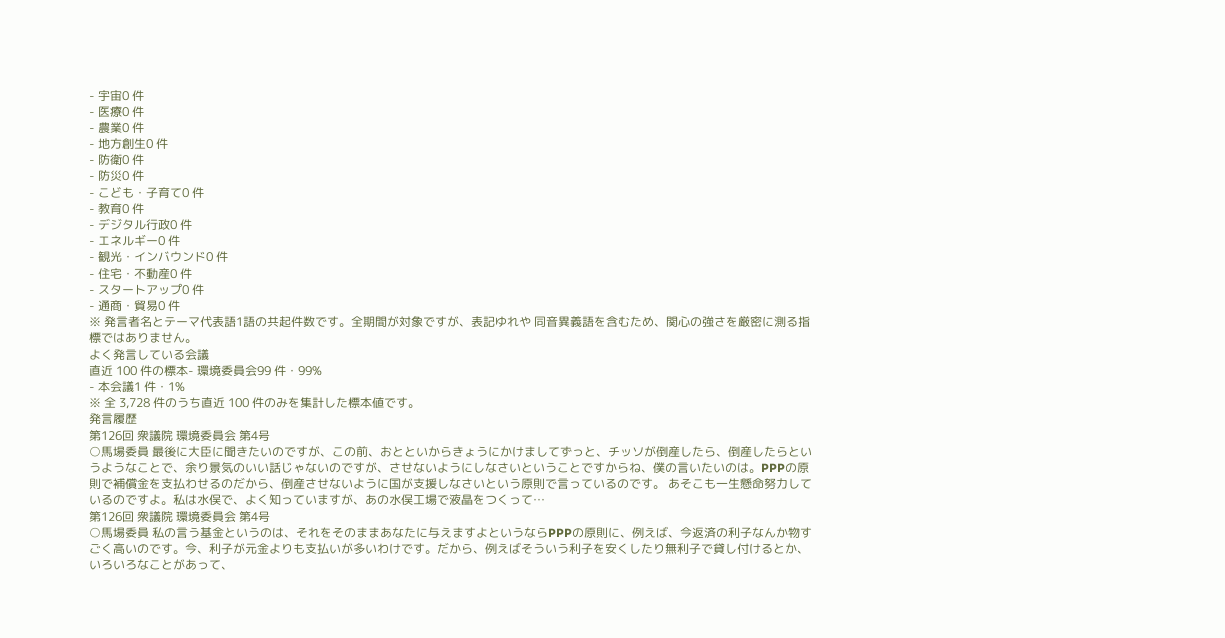- 宇宙0 件
- 医療0 件
- 農業0 件
- 地方創生0 件
- 防衛0 件
- 防災0 件
- こども・子育て0 件
- 教育0 件
- デジタル行政0 件
- エネルギー0 件
- 観光・インバウンド0 件
- 住宅・不動産0 件
- スタートアップ0 件
- 通商・貿易0 件
※ 発言者名とテーマ代表語1語の共起件数です。全期間が対象ですが、表記ゆれや 同音異義語を含むため、関心の強さを厳密に測る指標ではありません。
よく発言している会議
直近 100 件の標本- 環境委員会99 件・99%
- 本会議1 件・1%
※ 全 3,728 件のうち直近 100 件のみを集計した標本値です。
発言履歴
第126回 衆議院 環境委員会 第4号
○馬場委員 最後に大臣に聞きたいのですが、この前、おとといからきょうにかけましてずっと、チッソが倒産したら、倒産したらというようなことで、余り景気のいい話じゃないのですが、させないようにしなさいということですからね、僕の言いたいのは。PPPの原則で補償金を支払わせるのだから、倒産させないように国が支援しなさいという原則で言っているのです。 あそこも一生懸命努力しているのですよ。私は水俣で、よく知っていますが、あの水俣工場で液晶をつくって…
第126回 衆議院 環境委員会 第4号
○馬場委員 私の言う基金というのは、それをそのままあなたに与えますよというならPPPの原則に、例えば、今返済の利子なんか物すごく高いのです。今、利子が元金よりも支払いが多いわけです。だから、例えばそういう利子を安くしたり無利子で貸し付けるとか、いろいろなことがあって、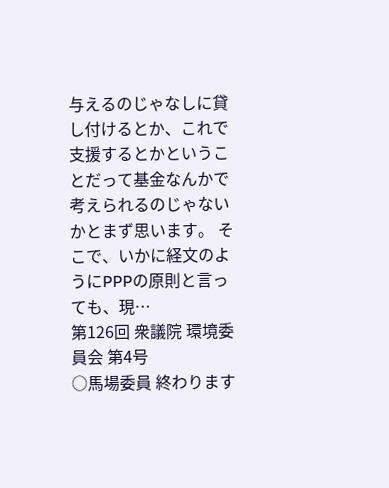与えるのじゃなしに貸し付けるとか、これで支援するとかということだって基金なんかで考えられるのじゃないかとまず思います。 そこで、いかに経文のようにPPPの原則と言っても、現…
第126回 衆議院 環境委員会 第4号
○馬場委員 終わります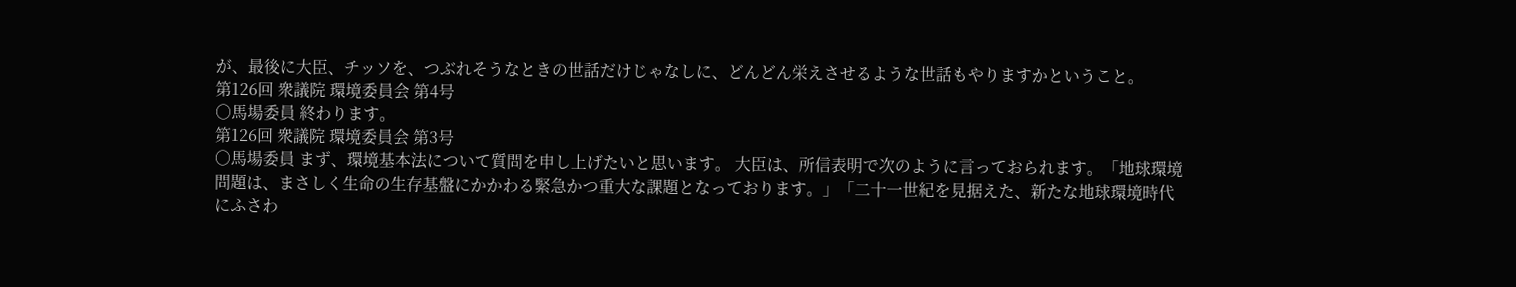が、最後に大臣、チッソを、つぶれそうなときの世話だけじゃなしに、どんどん栄えさせるような世話もやりますかということ。
第126回 衆議院 環境委員会 第4号
○馬場委員 終わります。
第126回 衆議院 環境委員会 第3号
○馬場委員 まず、環境基本法について質問を申し上げたいと思います。 大臣は、所信表明で次のように言っておられます。「地球環境問題は、まさしく生命の生存基盤にかかわる緊急かつ重大な課題となっております。」「二十一世紀を見据えた、新たな地球環境時代にふさわ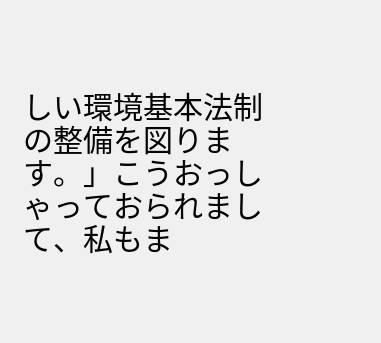しい環境基本法制の整備を図ります。」こうおっしゃっておられまして、私もま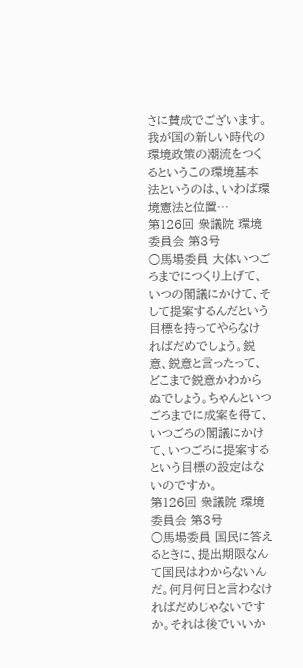さに賛成でございます。我が国の新しい時代の環境政策の潮流をつくるというこの環境基本法というのは、いわば環境憲法と位置…
第126回 衆議院 環境委員会 第3号
○馬場委員 大体いつごろまでにつくり上げて、いつの閣議にかけて、そして提案するんだという目標を持ってやらなければだめでしょう。鋭意、鋭意と言ったって、どこまで鋭意かわからぬでしょう。ちゃんといつごろまでに成案を得て、いつごろの閣議にかけて、いつごろに提案するという目標の設定はないのですか。
第126回 衆議院 環境委員会 第3号
○馬場委員 国民に答えるときに、提出期限なんて国民はわからないんだ。何月何日と言わなければだめじゃないですか。それは後でいいか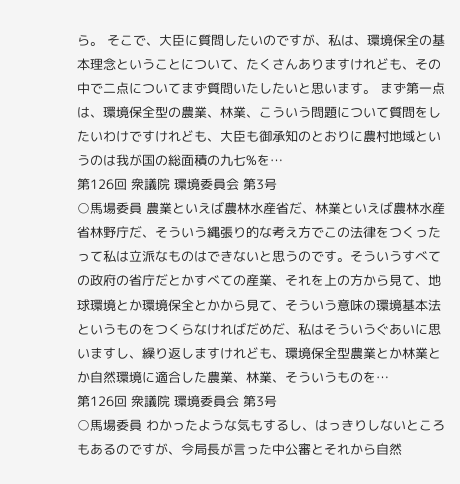ら。 そこで、大臣に質問したいのですが、私は、環境保全の基本理念ということについて、たくさんありますけれども、その中で二点についてまず質問いたしたいと思います。 まず第一点は、環境保全型の農業、林業、こういう問題について質問をしたいわけですけれども、大臣も御承知のとおりに農村地域というのは我が国の総面積の九七%を…
第126回 衆議院 環境委員会 第3号
○馬場委員 農業といえば農林水産省だ、林業といえば農林水産省林野庁だ、そういう縄張り的な考え方でこの法律をつくったって私は立派なものはできないと思うのです。そういうすべての政府の省庁だとかすべての産業、それを上の方から見て、地球環境とか環境保全とかから見て、そういう意味の環境基本法というものをつくらなければだめだ、私はそういうぐあいに思いますし、繰り返しますけれども、環境保全型農業とか林業とか自然環境に適合した農業、林業、そういうものを…
第126回 衆議院 環境委員会 第3号
○馬場委員 わかったような気もするし、はっきりしないところもあるのですが、今局長が言った中公審とそれから自然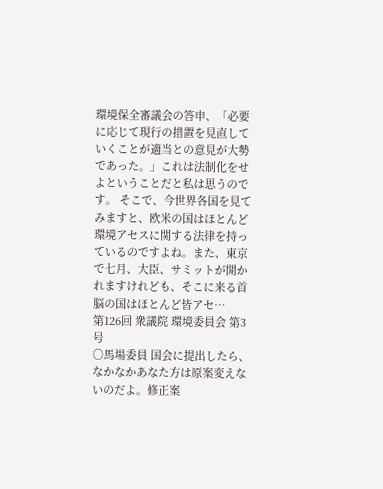環境保全審議会の答申、「必要に応じて現行の措置を見直していくことが適当との意見が大勢であった。」これは法制化をせよということだと私は思うのです。 そこで、今世界各国を見てみますと、欧米の国はほとんど環境アセスに関する法律を持っているのですよね。また、東京で七月、大臣、サミットが開かれますけれども、そこに来る首脳の国はほとんど皆アセ…
第126回 衆議院 環境委員会 第3号
○馬場委員 国会に提出したら、なかなかあなた方は原案変えないのだよ。修正案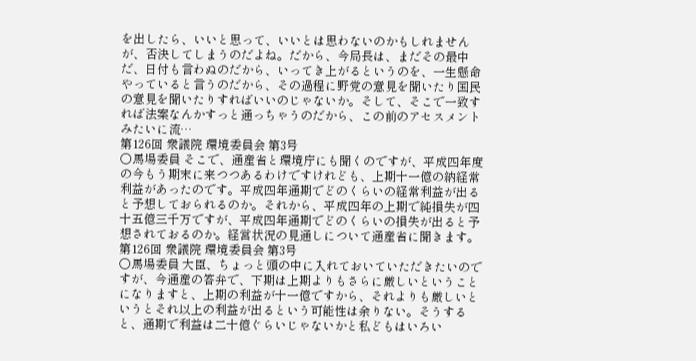を出したら、いいと思って、いいとは思わないのかもしれませんが、否決してしまうのだよね。だから、今局長は、まだその最中だ、日付も言わぬのだから、いってき上がるというのを、一生懸命やっていると言うのだから、その過程に野党の意見を聞いたり国民の意見を聞いたりすればいいのじゃないか。そして、そこで一致すれば法案なんかすっと通っちゃうのだから、この前のアセスメントみたいに流…
第126回 衆議院 環境委員会 第3号
○馬場委員 そこで、通産省と環境庁にも聞くのですが、平成四年度の今もう期末に来つつあるわけですけれども、上期十一億の納経常利益があったのです。平成四年通期でどのくらいの経常利益が出ると予想しておられるのか。それから、平成四年の上期で純損失が四十五億三千万ですが、平成四年通期でどのくらいの損失が出ると予想されておるのか。経営状況の見通しについて通産省に聞きます。
第126回 衆議院 環境委員会 第3号
○馬場委員 大臣、ちょっと頭の中に入れておいていただきたいのですが、今通産の答弁で、下期は上期よりもさらに厳しいということになりますと、上期の利益が十一億ですから、それよりも厳しいというとそれ以上の利益が出るという可能性は余りない。そうすると、通期で利益は二十億ぐらいじゃないかと私どもはいろい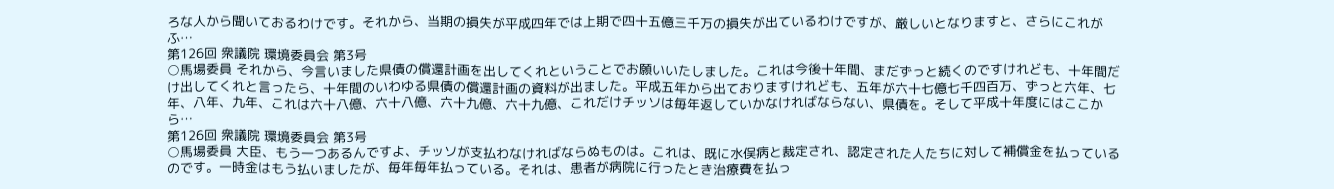ろな人から聞いておるわけです。それから、当期の損失が平成四年では上期で四十五億三千万の損失が出ているわけですが、厳しいとなりますと、さらにこれがふ…
第126回 衆議院 環境委員会 第3号
○馬場委員 それから、今言いました県債の償還計画を出してくれということでお願いいたしました。これは今後十年間、まだずっと続くのですけれども、十年間だけ出してくれと言ったら、十年間のいわゆる県債の償還計画の資料が出ました。平成五年から出ておりますけれども、五年が六十七億七千四百万、ずっと六年、七年、八年、九年、これは六十八億、六十八億、六十九億、六十九億、これだけチッソは毎年返していかなければならない、県債を。そして平成十年度にはここから…
第126回 衆議院 環境委員会 第3号
○馬場委員 大臣、もう一つあるんですよ、チッソが支払わなければならぬものは。これは、既に水俣病と裁定され、認定された人たちに対して補償金を払っているのです。一時金はもう払いましたが、毎年毎年払っている。それは、患者が病院に行ったとき治療費を払っ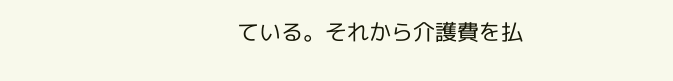ている。それから介護費を払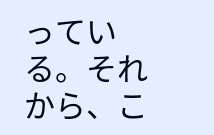っている。それから、こ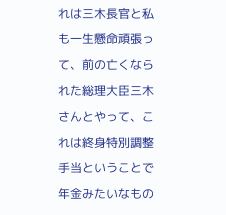れは三木長官と私も一生懸命頑張って、前の亡くなられた総理大臣三木さんとやって、これは終身特別調整手当ということで年金みたいなもの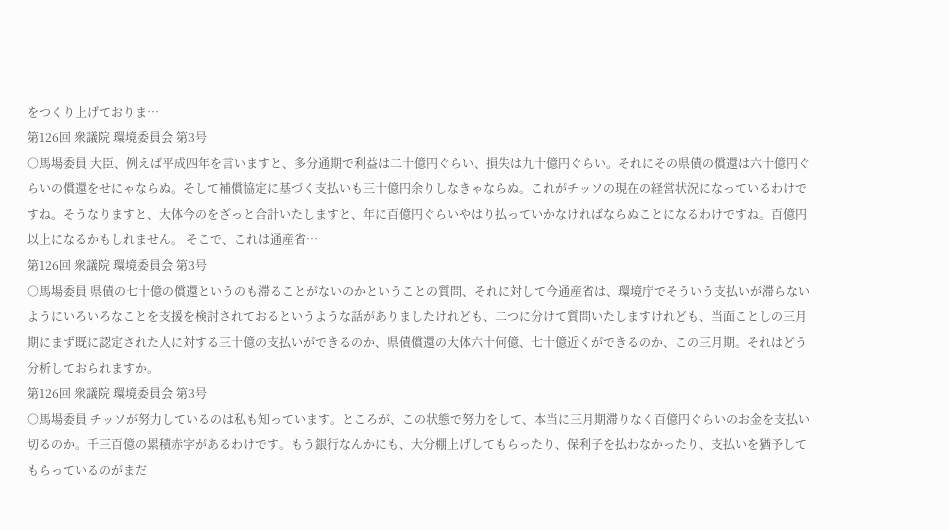をつくり上げておりま…
第126回 衆議院 環境委員会 第3号
○馬場委員 大臣、例えば平成四年を言いますと、多分通期で利益は二十億円ぐらい、損失は九十億円ぐらい。それにその県債の償還は六十億円ぐらいの償還をせにゃならぬ。そして補償協定に基づく支払いも三十億円余りしなきゃならぬ。これがチッソの現在の経営状況になっているわけですね。そうなりますと、大体今のをざっと合計いたしますと、年に百億円ぐらいやはり払っていかなければならぬことになるわけですね。百億円以上になるかもしれません。 そこで、これは通産省…
第126回 衆議院 環境委員会 第3号
○馬場委員 県債の七十億の償還というのも滞ることがないのかということの質問、それに対して今通産省は、環境庁でそういう支払いが滞らないようにいろいろなことを支援を検討されておるというような話がありましたけれども、二つに分けて質問いたしますけれども、当面ことしの三月期にまず既に認定された人に対する三十億の支払いができるのか、県債償還の大体六十何億、七十億近くができるのか、この三月期。それはどう分析しておられますか。
第126回 衆議院 環境委員会 第3号
○馬場委員 チッソが努力しているのは私も知っています。ところが、この状態で努力をして、本当に三月期滞りなく百億円ぐらいのお金を支払い切るのか。千三百億の累積赤字があるわけです。もう銀行なんかにも、大分棚上げしてもらったり、保利子を払わなかったり、支払いを猶予してもらっているのがまだ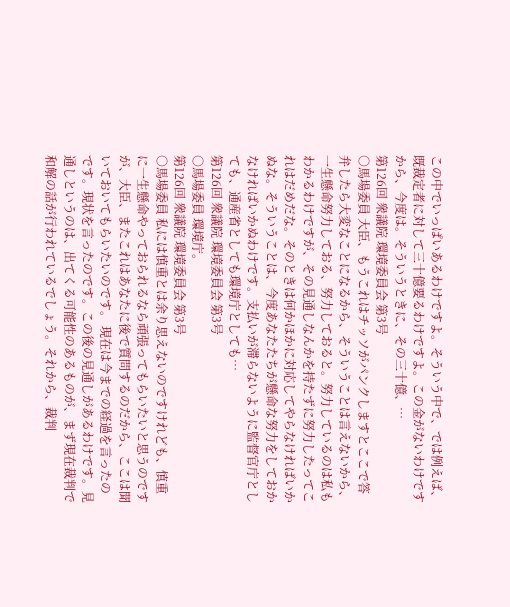この中でいっぱいあるわけですよ。そういう中で、では例えば、既裁定者に対して三十億要るわけですよ。この金がないわけですから、今度は。そういうときに、その三十億、…
第126回 衆議院 環境委員会 第3号
○馬場委員 大臣、もうこれはチッソがパンクしますとここで答弁したら大変なことになるから、そういうことは言えないから、一生懸命努力しておる、努力しておると。努力しているのは私もわかるわけですが、その見通しなんかを持たずに努力したってこれはだめだな。そのときは何かほかに対応してやらなければいかぬな。そういうことは、今度あなたたちが懸命な努力をしておかなければいかぬわけです。支払いが滞らないように監督官庁としても、通産省としても環境庁としても…
第126回 衆議院 環境委員会 第3号
○馬場委員 環境庁。
第126回 衆議院 環境委員会 第3号
○馬場委員 私には慎重とは余り思えないのですけれども、慎重に一生懸命やっておられるなら頑張ってもらいたいと思うのですが、大臣、またこれはあなたに後で質問するのだから、ここは聞いておいてもらいたいのです。 現在は今までの経過を言ったのです。現状を言ったのです。この後の見通しがあるわけです。見通しというのは、出てくる可能性のあるものが、まず現在裁判で和解の話が行われているでしょう。それから、裁判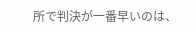所で判決が一番早いのは、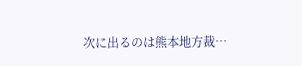次に出るのは熊本地方裁…